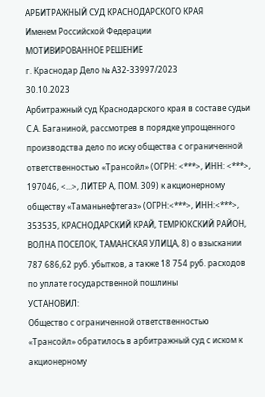АРБИТРАЖНЫЙ СУД КРАСНОДАРСКОГО КРАЯ
Именем Российской Федерации
МОТИВИРОВАННОЕ РЕШЕНИЕ
г. Краснодар Дело № А32-33997/2023
30.10.2023
Арбитражный суд Краснодарского края в составе судьи С.А. Баганиной, рассмотрев в порядке упрощенного производства дело по иску общества с ограниченной ответственностью «Трансойл» (ОГРН: <***>, ИНН: <***>, 197046, <...>, ЛИТЕР А, ПОМ. 309) к акционерному обществу «Таманьнефтегаз» (ОГРН:<***>, ИНН:<***>, 353535, КРАСНОДАРСКИЙ КРАЙ, ТЕМРЮКСКИЙ РАЙОН, ВОЛНА ПОСЕЛОК, ТАМАНСКАЯ УЛИЦА, 8) о взыскании 787 686,62 руб. убытков, а также 18 754 руб. расходов по уплате государственной пошлины
УСТАНОВИЛ:
Общество с ограниченной ответственностью «Трансойл» обратилось в арбитражный суд с иском к акционерному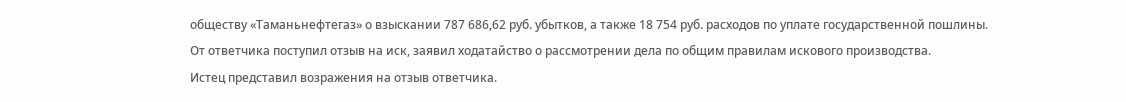обществу «Таманьнефтегаз» о взыскании 787 686,62 руб. убытков, а также 18 754 руб. расходов по уплате государственной пошлины.
От ответчика поступил отзыв на иск, заявил ходатайство о рассмотрении дела по общим правилам искового производства.
Истец представил возражения на отзыв ответчика.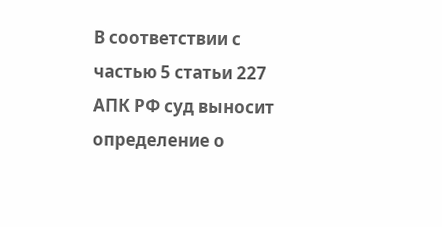В соответствии с частью 5 статьи 227 АПК РФ суд выносит определение о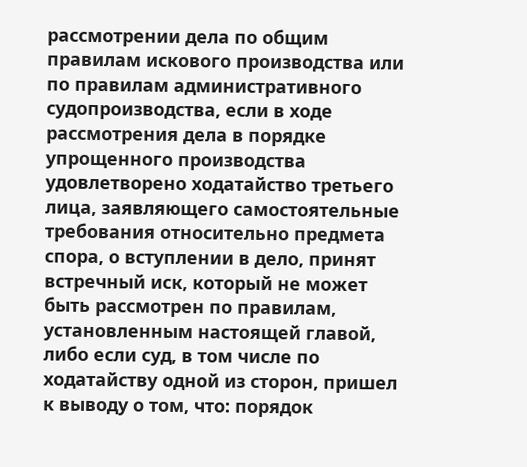рассмотрении дела по общим правилам искового производства или по правилам административного судопроизводства, если в ходе рассмотрения дела в порядке упрощенного производства удовлетворено ходатайство третьего лица, заявляющего самостоятельные требования относительно предмета спора, о вступлении в дело, принят встречный иск, который не может быть рассмотрен по правилам, установленным настоящей главой, либо если суд, в том числе по ходатайству одной из сторон, пришел к выводу о том, что: порядок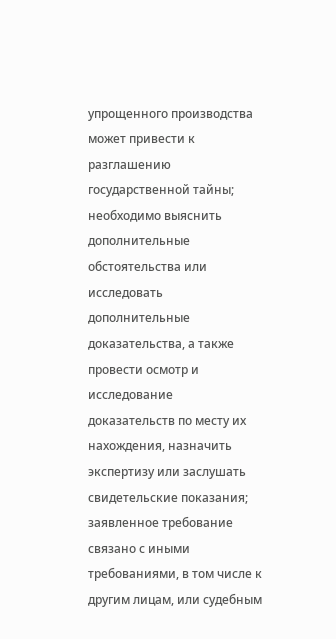упрощенного производства может привести к разглашению государственной тайны; необходимо выяснить дополнительные обстоятельства или исследовать дополнительные доказательства, а также провести осмотр и исследование доказательств по месту их нахождения, назначить экспертизу или заслушать свидетельские показания; заявленное требование связано с иными требованиями, в том числе к другим лицам, или судебным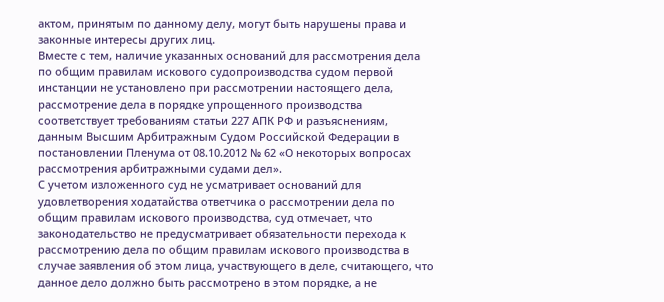актом, принятым по данному делу, могут быть нарушены права и законные интересы других лиц.
Вместе с тем, наличие указанных оснований для рассмотрения дела по общим правилам искового судопроизводства судом первой инстанции не установлено при рассмотрении настоящего дела, рассмотрение дела в порядке упрощенного производства соответствует требованиям статьи 227 АПК РФ и разъяснениям, данным Высшим Арбитражным Судом Российской Федерации в постановлении Пленума от 08.10.2012 № 62 «О некоторых вопросах рассмотрения арбитражными судами дел».
С учетом изложенного суд не усматривает оснований для удовлетворения ходатайства ответчика о рассмотрении дела по общим правилам искового производства, суд отмечает, что законодательство не предусматривает обязательности перехода к рассмотрению дела по общим правилам искового производства в случае заявления об этом лица, участвующего в деле, считающего, что данное дело должно быть рассмотрено в этом порядке, а не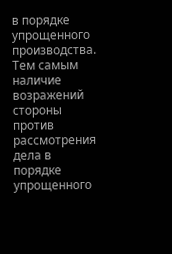в порядке упрощенного производства.
Тем самым наличие возражений стороны против рассмотрения дела в порядке упрощенного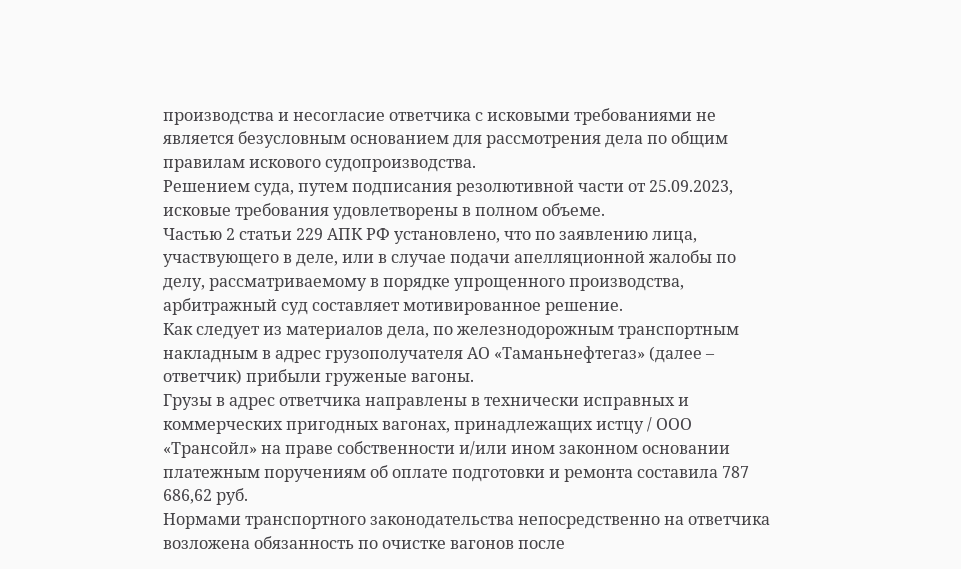производства и несогласие ответчика с исковыми требованиями не является безусловным основанием для рассмотрения дела по общим правилам искового судопроизводства.
Решением суда, путем подписания резолютивной части от 25.09.2023, исковые требования удовлетворены в полном объеме.
Частью 2 статьи 229 АПК РФ установлено, что по заявлению лица, участвующего в деле, или в случае подачи апелляционной жалобы по делу, рассматриваемому в порядке упрощенного производства, арбитражный суд составляет мотивированное решение.
Как следует из материалов дела, по железнодорожным транспортным накладным в адрес грузополучателя АО «Таманьнефтегаз» (далее – ответчик) прибыли груженые вагоны.
Грузы в адрес ответчика направлены в технически исправных и коммерческих пригодных вагонах, принадлежащих истцу / ООО «Трансойл» на праве собственности и/или ином законном основании платежным поручениям об оплате подготовки и ремонта составила 787 686,62 руб.
Нормами транспортного законодательства непосредственно на ответчика возложена обязанность по очистке вагонов после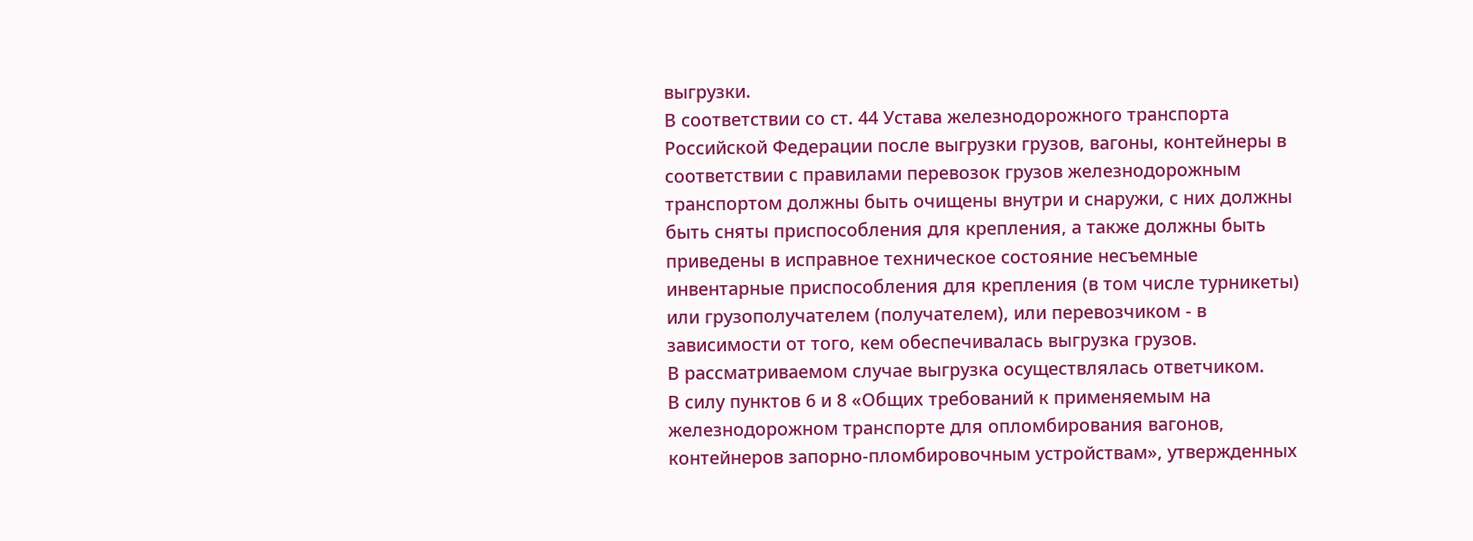выгрузки.
В соответствии со ст. 44 Устава железнодорожного транспорта Российской Федерации после выгрузки грузов, вагоны, контейнеры в соответствии с правилами перевозок грузов железнодорожным транспортом должны быть очищены внутри и снаружи, с них должны быть сняты приспособления для крепления, а также должны быть приведены в исправное техническое состояние несъемные инвентарные приспособления для крепления (в том числе турникеты) или грузополучателем (получателем), или перевозчиком - в зависимости от того, кем обеспечивалась выгрузка грузов.
В рассматриваемом случае выгрузка осуществлялась ответчиком.
В силу пунктов 6 и 8 «Общих требований к применяемым на железнодорожном транспорте для опломбирования вагонов, контейнеров запорно-пломбировочным устройствам», утвержденных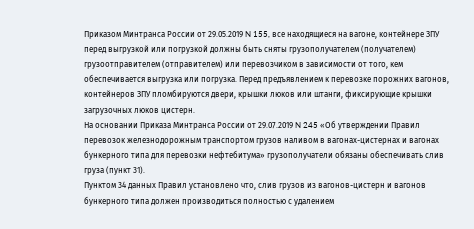Приказом Минтранса России от 29.05.2019 N 155, все находящиеся на вагоне, контейнере ЗПУ перед выгрузкой или погрузкой должны быть сняты грузополучателем (получателем) грузоотправителем (отправителем) или перевозчиком в зависимости от того, кем обеспечивается выгрузка или погрузка. Перед предъявлением к перевозке порожних вагонов, контейнеров ЗПУ пломбируются двери, крышки люков или штанги, фиксирующие крышки загрузочных люков цистерн.
На основании Приказа Минтранса России от 29.07.2019 N 245 «Об утверждении Правил перевозок железнодорожным транспортом грузов наливом в вагонах-цистернах и вагонах бункерного типа для перевозки нефтебитума» грузополучатели обязаны обеспечивать слив груза (пункт 31).
Пунктом 34 данных Правил установлено что, слив грузов из вагонов-цистерн и вагонов бункерного типа должен производиться полностью с удалением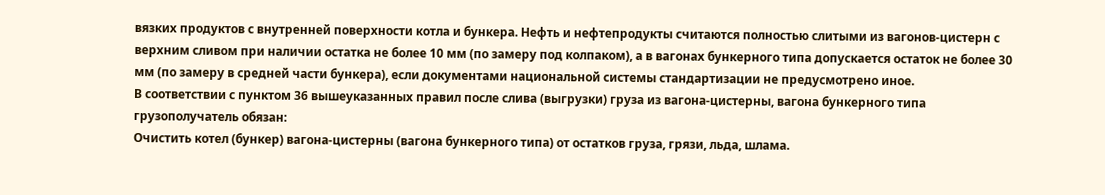вязких продуктов с внутренней поверхности котла и бункера. Нефть и нефтепродукты считаются полностью слитыми из вагонов-цистерн с верхним сливом при наличии остатка не более 10 мм (по замеру под колпаком), а в вагонах бункерного типа допускается остаток не более 30 мм (по замеру в средней части бункера), если документами национальной системы стандартизации не предусмотрено иное.
В соответствии с пунктом 36 вышеуказанных правил после слива (выгрузки) груза из вагона-цистерны, вагона бункерного типа грузополучатель обязан:
Очистить котел (бункер) вагона-цистерны (вагона бункерного типа) от остатков груза, грязи, льда, шлама.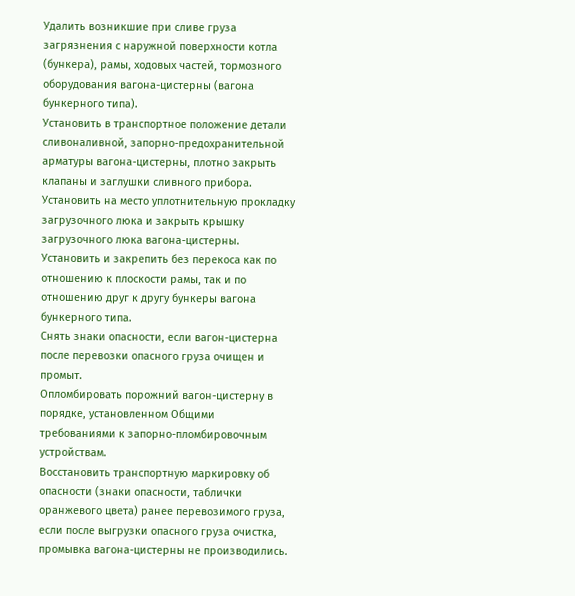Удалить возникшие при сливе груза загрязнения с наружной поверхности котла (бункера), рамы, ходовых частей, тормозного оборудования вагона-цистерны (вагона бункерного типа).
Установить в транспортное положение детали сливоналивной, запорно-предохранительной арматуры вагона-цистерны, плотно закрыть клапаны и заглушки сливного прибора.
Установить на место уплотнительную прокладку загрузочного люка и закрыть крышку загрузочного люка вагона-цистерны.
Установить и закрепить без перекоса как по отношению к плоскости рамы, так и по отношению друг к другу бункеры вагона бункерного типа.
Снять знаки опасности, если вагон-цистерна после перевозки опасного груза очищен и промыт.
Опломбировать порожний вагон-цистерну в порядке, установленном Общими требованиями к запорно-пломбировочным устройствам.
Восстановить транспортную маркировку об опасности (знаки опасности, таблички оранжевого цвета) ранее перевозимого груза, если после выгрузки опасного груза очистка, промывка вагона-цистерны не производились.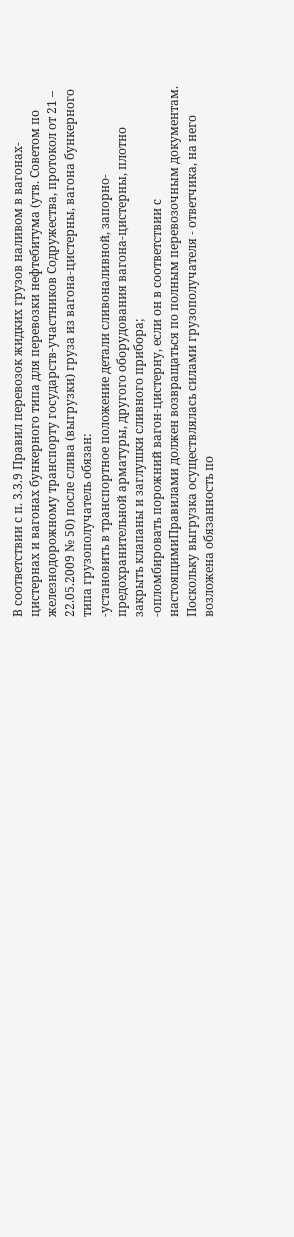В соответствии с п. 3.3.9 Правил перевозок жидких грузов наливом в вагонах-цистернах и вагонах бункерного типа для перевозки нефтебитума (утв. Советом по железнодорожному транспорту государств-участников Содружества, протокол от 21 – 22.05.2009 № 50) после слива (выгрузки) груза из вагона-цистерны, вагона бункерного типа грузополучатель обязан:
-установить в транспортное положение детали сливоналивной, запорно- предохранительной арматуры, другого оборудования вагона-цистерны, плотно закрыть клапаны и заглушки сливного прибора;
-опломбировать порожний вагон-цистерну, если он в соответствии с настоящимиПравилами должен возвращаться по полным перевозочным документам.
Поскольку выгрузка осуществлялась силами грузополучателя - ответчика, на него возложена обязанность по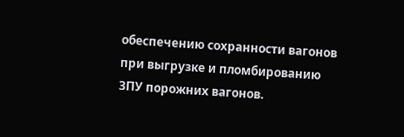обеспечению сохранности вагонов при выгрузке и пломбированию ЗПУ порожних вагонов.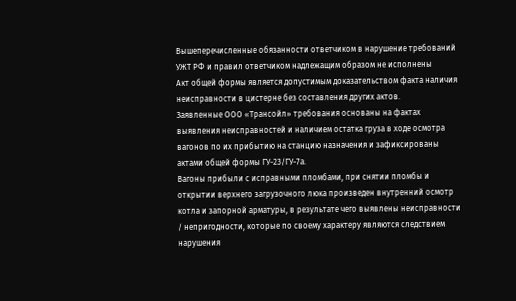Вышеперечисленные обязанности ответчиком в нарушение требований УЖТ РФ и правил ответчиком надлежащим образом не исполнены
Акт общей формы является допустимым доказательством факта наличия неисправности в цистерне без составления других актов.
Заявленные ООО «Трансойл» требования основаны на фактах выявления неисправностей и наличием остатка груза в ходе осмотра вагонов по их прибытию на станцию назначения и зафиксированы актами общей формы ГУ-23/ГУ-7а.
Вагоны прибыли с исправными пломбами, при снятии пломбы и открытии верхнего загрузочного люка произведен внутренний осмотр котла и запорной арматуры, в результате чего выявлены неисправности / непригодности, которые по своему характеру являются следствием нарушения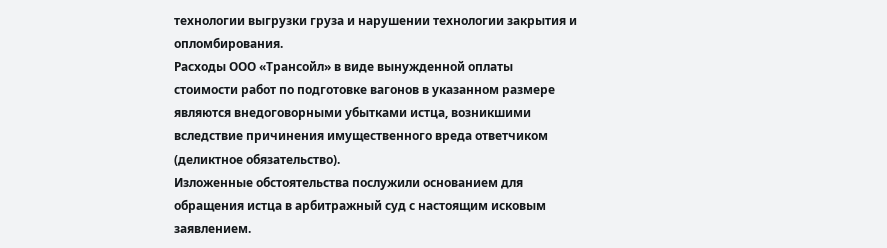технологии выгрузки груза и нарушении технологии закрытия и опломбирования.
Расходы ООО «Трансойл» в виде вынужденной оплаты стоимости работ по подготовке вагонов в указанном размере являются внедоговорными убытками истца, возникшими вследствие причинения имущественного вреда ответчиком (деликтное обязательство).
Изложенные обстоятельства послужили основанием для обращения истца в арбитражный суд с настоящим исковым заявлением.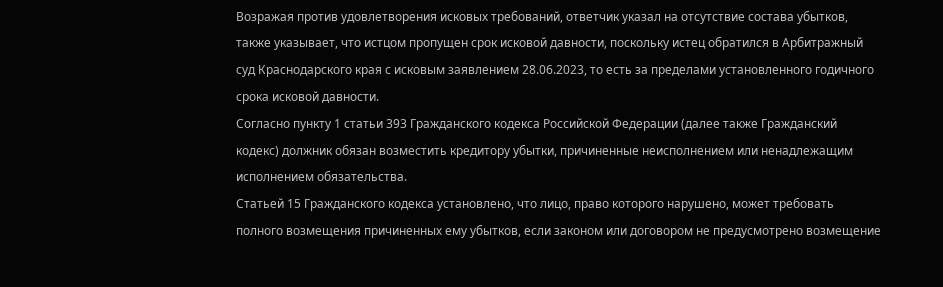Возражая против удовлетворения исковых требований, ответчик указал на отсутствие состава убытков, также указывает, что истцом пропущен срок исковой давности, поскольку истец обратился в Арбитражный суд Краснодарского края с исковым заявлением 28.06.2023, то есть за пределами установленного годичного срока исковой давности.
Согласно пункту 1 статьи 393 Гражданского кодекса Российской Федерации (далее также Гражданский кодекс) должник обязан возместить кредитору убытки, причиненные неисполнением или ненадлежащим исполнением обязательства.
Статьей 15 Гражданского кодекса установлено, что лицо, право которого нарушено, может требовать полного возмещения причиненных ему убытков, если законом или договором не предусмотрено возмещение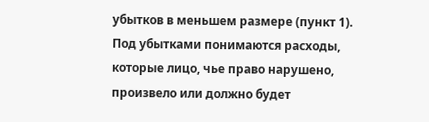убытков в меньшем размере (пункт 1). Под убытками понимаются расходы, которые лицо, чье право нарушено, произвело или должно будет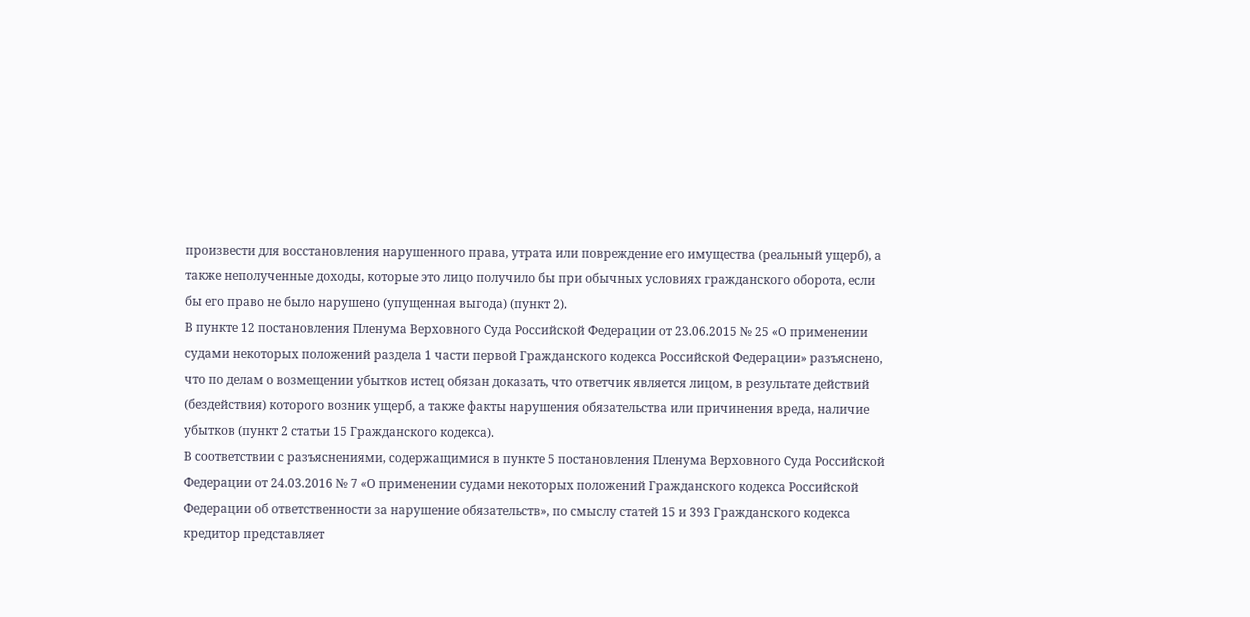произвести для восстановления нарушенного права, утрата или повреждение его имущества (реальный ущерб), а также неполученные доходы, которые это лицо получило бы при обычных условиях гражданского оборота, если бы его право не было нарушено (упущенная выгода) (пункт 2).
В пункте 12 постановления Пленума Верховного Суда Российской Федерации от 23.06.2015 № 25 «О применении судами некоторых положений раздела 1 части первой Гражданского кодекса Российской Федерации» разъяснено, что по делам о возмещении убытков истец обязан доказать, что ответчик является лицом, в результате действий (бездействия) которого возник ущерб, а также факты нарушения обязательства или причинения вреда, наличие убытков (пункт 2 статьи 15 Гражданского кодекса).
В соответствии с разъяснениями, содержащимися в пункте 5 постановления Пленума Верховного Суда Российской Федерации от 24.03.2016 № 7 «О применении судами некоторых положений Гражданского кодекса Российской Федерации об ответственности за нарушение обязательств», по смыслу статей 15 и 393 Гражданского кодекса кредитор представляет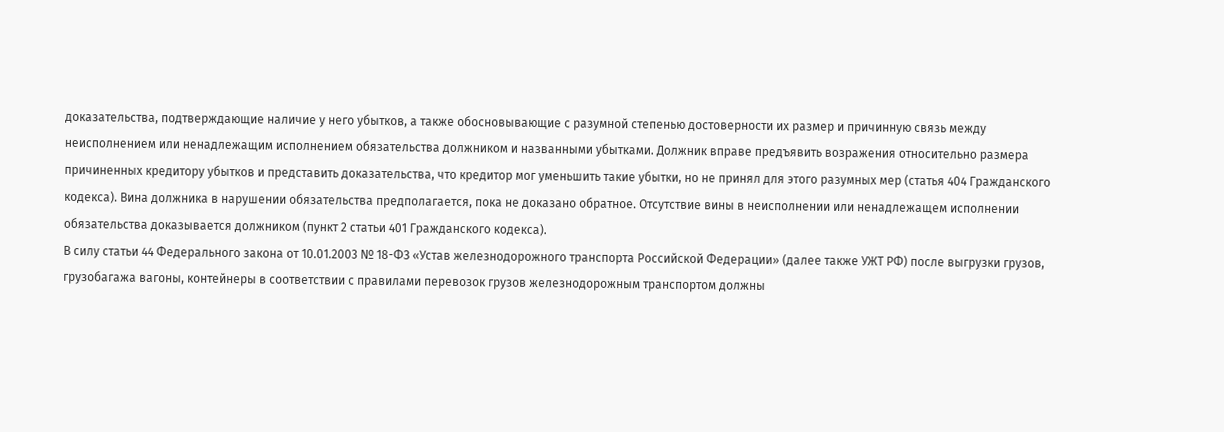доказательства, подтверждающие наличие у него убытков, а также обосновывающие с разумной степенью достоверности их размер и причинную связь между неисполнением или ненадлежащим исполнением обязательства должником и названными убытками. Должник вправе предъявить возражения относительно размера причиненных кредитору убытков и представить доказательства, что кредитор мог уменьшить такие убытки, но не принял для этого разумных мер (статья 404 Гражданского кодекса). Вина должника в нарушении обязательства предполагается, пока не доказано обратное. Отсутствие вины в неисполнении или ненадлежащем исполнении обязательства доказывается должником (пункт 2 статьи 401 Гражданского кодекса).
В силу статьи 44 Федерального закона от 10.01.2003 № 18-ФЗ «Устав железнодорожного транспорта Российской Федерации» (далее также УЖТ РФ) после выгрузки грузов, грузобагажа вагоны, контейнеры в соответствии с правилами перевозок грузов железнодорожным транспортом должны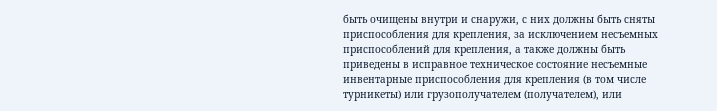быть очищены внутри и снаружи, с них должны быть сняты приспособления для крепления, за исключением несъемных приспособлений для крепления, а также должны быть приведены в исправное техническое состояние несъемные инвентарные приспособления для крепления (в том числе турникеты) или грузополучателем (получателем), или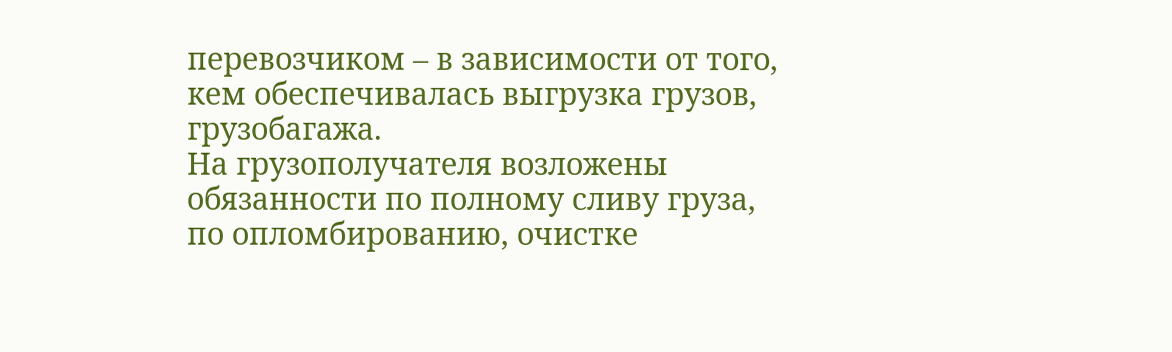перевозчиком – в зависимости от того, кем обеспечивалась выгрузка грузов, грузобагажа.
На грузополучателя возложены обязанности по полному сливу груза, по опломбированию, очистке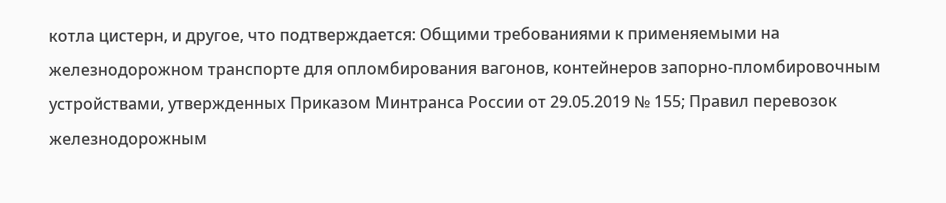котла цистерн, и другое, что подтверждается: Общими требованиями к применяемыми на железнодорожном транспорте для опломбирования вагонов, контейнеров запорно-пломбировочным устройствами, утвержденных Приказом Минтранса России от 29.05.2019 № 155; Правил перевозок железнодорожным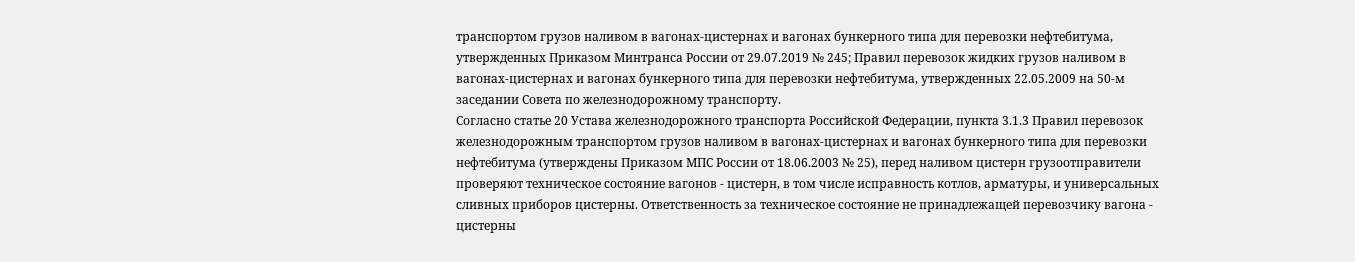транспортом грузов наливом в вагонах-цистернах и вагонах бункерного типа для перевозки нефтебитума, утвержденных Приказом Минтранса России от 29.07.2019 № 245; Правил перевозок жидких грузов наливом в вагонах-цистернах и вагонах бункерного типа для перевозки нефтебитума, утвержденных 22.05.2009 на 50-м заседании Совета по железнодорожному транспорту.
Согласно статье 20 Устава железнодорожного транспорта Российской Федерации, пункта 3.1.3 Правил перевозок железнодорожным транспортом грузов наливом в вагонах-цистернах и вагонах бункерного типа для перевозки нефтебитума (утверждены Приказом МПС России от 18.06.2003 № 25), перед наливом цистерн грузоотправители проверяют техническое состояние вагонов - цистерн, в том числе исправность котлов, арматуры, и универсальных сливных приборов цистерны. Ответственность за техническое состояние не принадлежащей перевозчику вагона - цистерны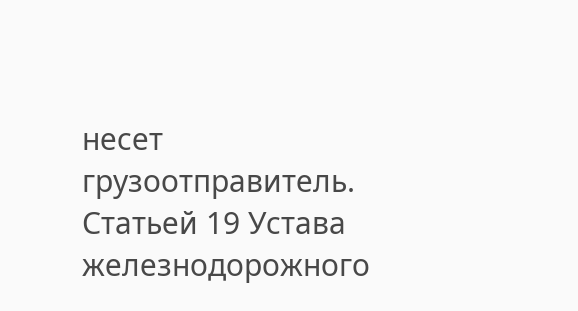несет грузоотправитель.
Статьей 19 Устава железнодорожного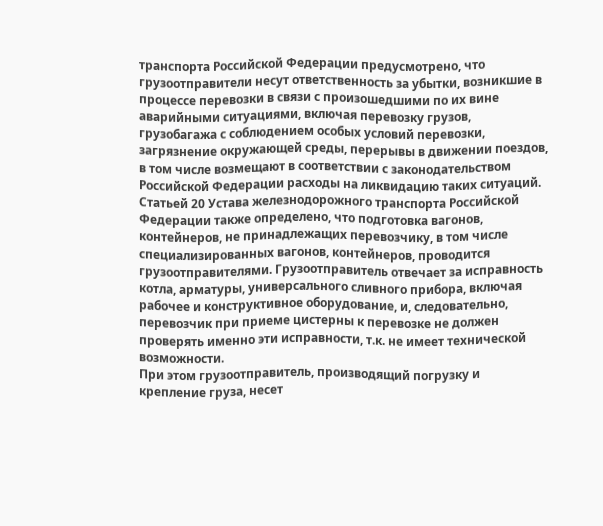транспорта Российской Федерации предусмотрено, что грузоотправители несут ответственность за убытки, возникшие в процессе перевозки в связи с произошедшими по их вине аварийными ситуациями, включая перевозку грузов, грузобагажа с соблюдением особых условий перевозки, загрязнение окружающей среды, перерывы в движении поездов, в том числе возмещают в соответствии с законодательством Российской Федерации расходы на ликвидацию таких ситуаций.
Статьей 20 Устава железнодорожного транспорта Российской Федерации также определено, что подготовка вагонов, контейнеров, не принадлежащих перевозчику, в том числе специализированных вагонов, контейнеров, проводится грузоотправителями. Грузоотправитель отвечает за исправность котла, арматуры, универсального сливного прибора, включая рабочее и конструктивное оборудование, и, следовательно, перевозчик при приеме цистерны к перевозке не должен проверять именно эти исправности, т.к. не имеет технической возможности.
При этом грузоотправитель, производящий погрузку и крепление груза, несет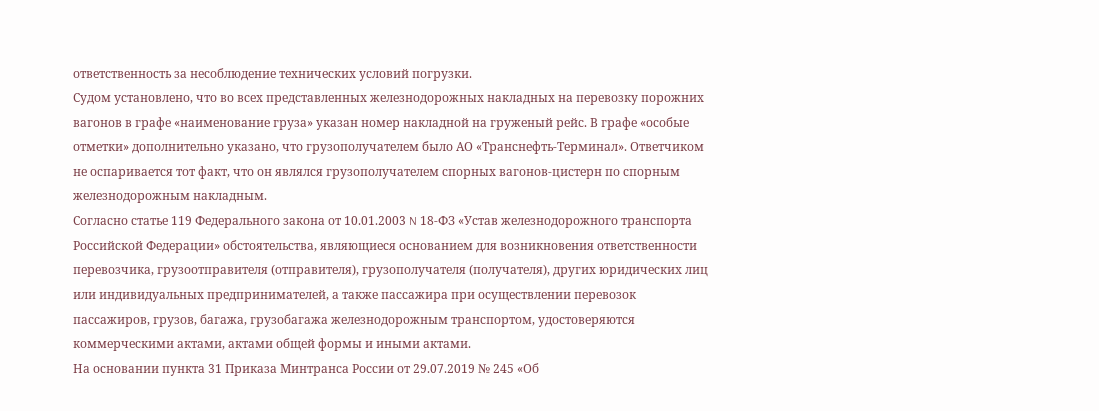ответственность за несоблюдение технических условий погрузки.
Судом установлено, что во всех представленных железнодорожных накладных на перевозку порожних вагонов в графе «наименование груза» указан номер накладной на груженый рейс. В графе «особые отметки» дополнительно указано, что грузополучателем было АО «Транснефть-Терминал». Ответчиком не оспаривается тот факт, что он являлся грузополучателем спорных вагонов-цистерн по спорным железнодорожным накладным.
Согласно статье 119 Федерального закона от 10.01.2003 N 18-ФЗ «Устав железнодорожного транспорта Российской Федерации» обстоятельства, являющиеся основанием для возникновения ответственности перевозчика, грузоотправителя (отправителя), грузополучателя (получателя), других юридических лиц или индивидуальных предпринимателей, а также пассажира при осуществлении перевозок пассажиров, грузов, багажа, грузобагажа железнодорожным транспортом, удостоверяются коммерческими актами, актами общей формы и иными актами.
На основании пункта 31 Приказа Минтранса России от 29.07.2019 № 245 «Об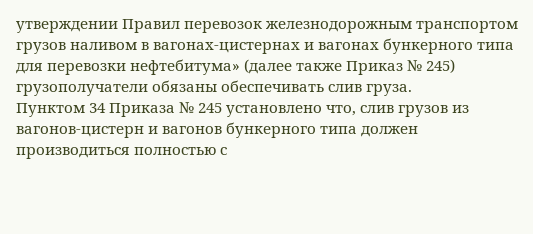утверждении Правил перевозок железнодорожным транспортом грузов наливом в вагонах-цистернах и вагонах бункерного типа для перевозки нефтебитума» (далее также Приказ № 245) грузополучатели обязаны обеспечивать слив груза.
Пунктом 34 Приказа № 245 установлено что, слив грузов из вагонов-цистерн и вагонов бункерного типа должен производиться полностью с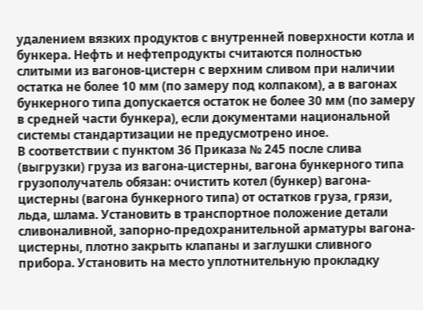удалением вязких продуктов с внутренней поверхности котла и бункера. Нефть и нефтепродукты считаются полностью слитыми из вагонов-цистерн с верхним сливом при наличии остатка не более 10 мм (по замеру под колпаком), а в вагонах бункерного типа допускается остаток не более 30 мм (по замеру в средней части бункера), если документами национальной системы стандартизации не предусмотрено иное.
В соответствии с пунктом 36 Приказа № 245 после слива (выгрузки) груза из вагона-цистерны, вагона бункерного типа грузополучатель обязан: очистить котел (бункер) вагона-цистерны (вагона бункерного типа) от остатков груза, грязи, льда, шлама. Установить в транспортное положение детали сливоналивной, запорно-предохранительной арматуры вагона-цистерны, плотно закрыть клапаны и заглушки сливного прибора. Установить на место уплотнительную прокладку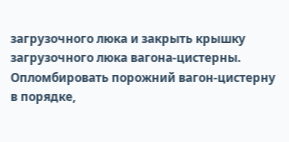загрузочного люка и закрыть крышку загрузочного люка вагона-цистерны. Опломбировать порожний вагон-цистерну в порядке,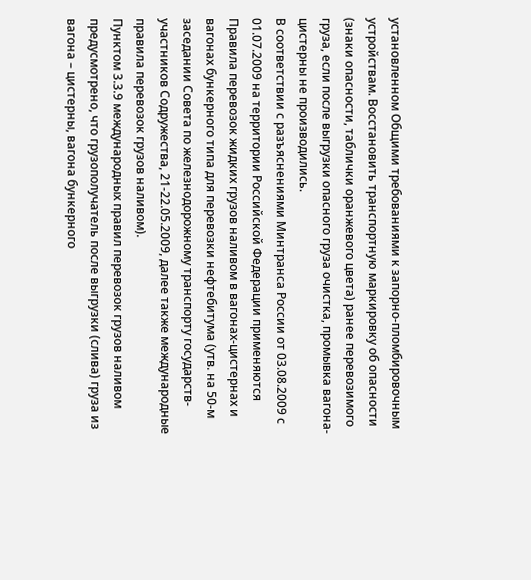установленном Общими требованиями к запорно-пломбировочным устройствам. Восстановить транспортную маркировку об опасности (знаки опасности, таблички оранжевого цвета) ранее перевозимого груза, если после выгрузки опасного груза очистка, промывка вагона-цистерны не производились.
В соответствии с разъяснениями Минтранса России от 03.08.2009 с 01.07.2009 на территории Российской Федерации применяются Правила перевозок жидких грузов наливом в вагонах-цистернах и вагонах бункерного типа для перевозки нефтебитума (утв. на 50-м заседании Совета по железнодорожному транспорту государств-участников Содружества, 21-22.05.2009, далее также международные правила перевозок грузов наливом).
Пунктом 3.3.9 международных правил перевозок грузов наливом предусмотрено, что грузополучатель после выгрузки (слива) груза из вагона – цистерны, вагона бункерного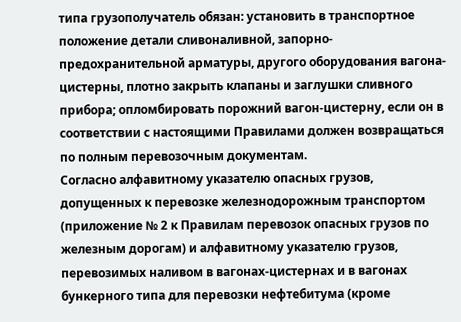типа грузополучатель обязан: установить в транспортное положение детали сливоналивной, запорно-предохранительной арматуры, другого оборудования вагона-цистерны, плотно закрыть клапаны и заглушки сливного прибора; опломбировать порожний вагон-цистерну, если он в соответствии с настоящими Правилами должен возвращаться по полным перевозочным документам.
Согласно алфавитному указателю опасных грузов, допущенных к перевозке железнодорожным транспортом (приложение № 2 к Правилам перевозок опасных грузов по железным дорогам) и алфавитному указателю грузов, перевозимых наливом в вагонах-цистернах и в вагонах бункерного типа для перевозки нефтебитума (кроме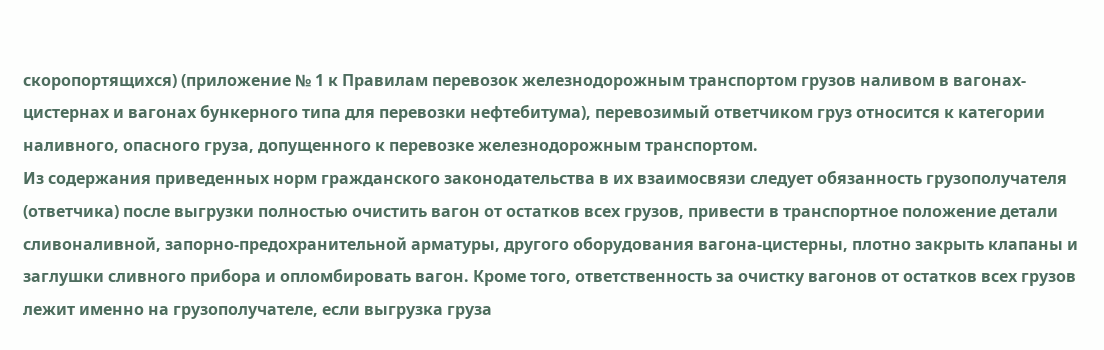скоропортящихся) (приложение № 1 к Правилам перевозок железнодорожным транспортом грузов наливом в вагонах-цистернах и вагонах бункерного типа для перевозки нефтебитума), перевозимый ответчиком груз относится к категории наливного, опасного груза, допущенного к перевозке железнодорожным транспортом.
Из содержания приведенных норм гражданского законодательства в их взаимосвязи следует обязанность грузополучателя (ответчика) после выгрузки полностью очистить вагон от остатков всех грузов, привести в транспортное положение детали сливоналивной, запорно-предохранительной арматуры, другого оборудования вагона-цистерны, плотно закрыть клапаны и заглушки сливного прибора и опломбировать вагон. Кроме того, ответственность за очистку вагонов от остатков всех грузов лежит именно на грузополучателе, если выгрузка груза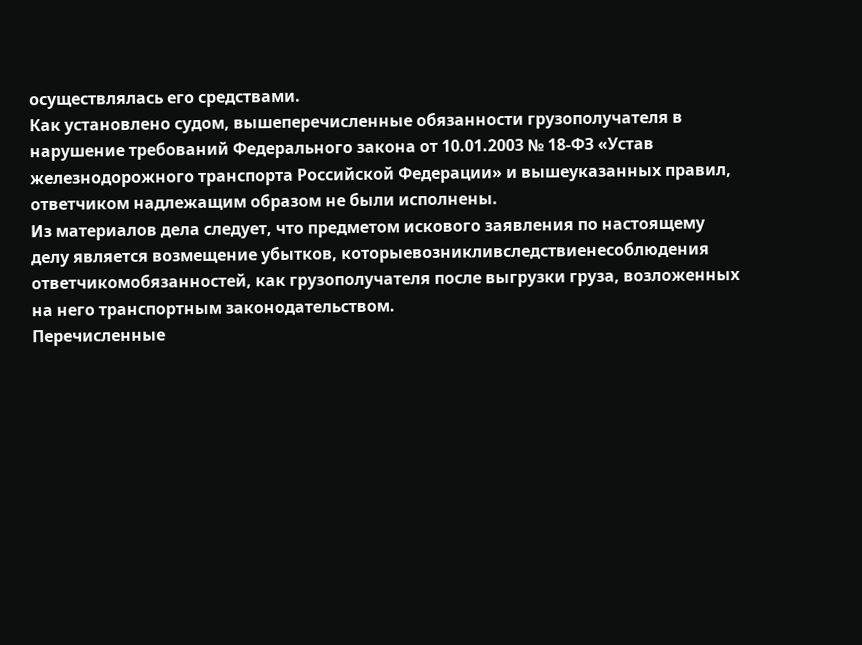осуществлялась его средствами.
Как установлено судом, вышеперечисленные обязанности грузополучателя в нарушение требований Федерального закона от 10.01.2003 № 18-ФЗ «Устав железнодорожного транспорта Российской Федерации» и вышеуказанных правил, ответчиком надлежащим образом не были исполнены.
Из материалов дела следует, что предметом искового заявления по настоящему делу является возмещение убытков, которыевозникливследствиенесоблюдения ответчикомобязанностей, как грузополучателя после выгрузки груза, возложенных на него транспортным законодательством.
Перечисленные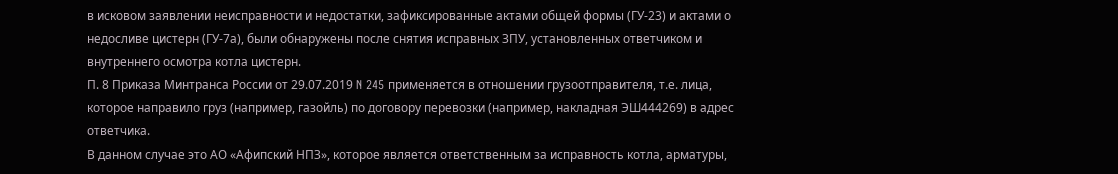в исковом заявлении неисправности и недостатки, зафиксированные актами общей формы (ГУ-23) и актами о недосливе цистерн (ГУ-7а), были обнаружены после снятия исправных ЗПУ, установленных ответчиком и внутреннего осмотра котла цистерн.
П. 8 Приказа Минтранса России от 29.07.2019 N 245 применяется в отношении грузоотправителя, т.е. лица, которое направило груз (например, газойль) по договору перевозки (например, накладная ЭШ444269) в адрес ответчика.
В данном случае это АО «Афипский НПЗ», которое является ответственным за исправность котла, арматуры,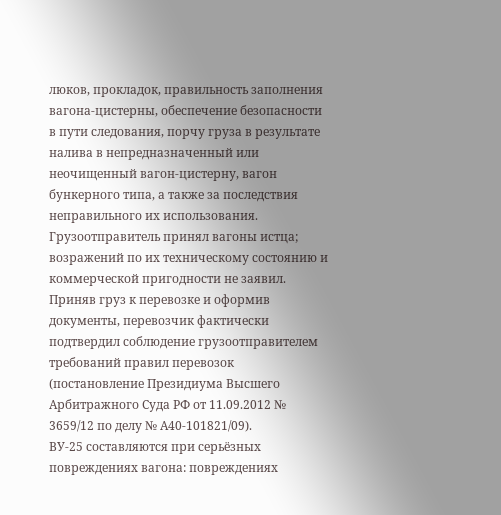люков, прокладок, правильность заполнения вагона-цистерны, обеспечение безопасности в пути следования, порчу груза в результате налива в непредназначенный или неочищенный вагон-цистерну, вагон бункерного типа, а также за последствия неправильного их использования.
Грузоотправитель принял вагоны истца; возражений по их техническому состоянию и коммерческой пригодности не заявил. Приняв груз к перевозке и оформив документы, перевозчик фактически подтвердил соблюдение грузоотправителем требований правил перевозок (постановление Президиума Высшего Арбитражного Суда РФ от 11.09.2012 № 3659/12 по делу № А40-101821/09).
ВУ-25 составляются при серьёзных повреждениях вагона: повреждениях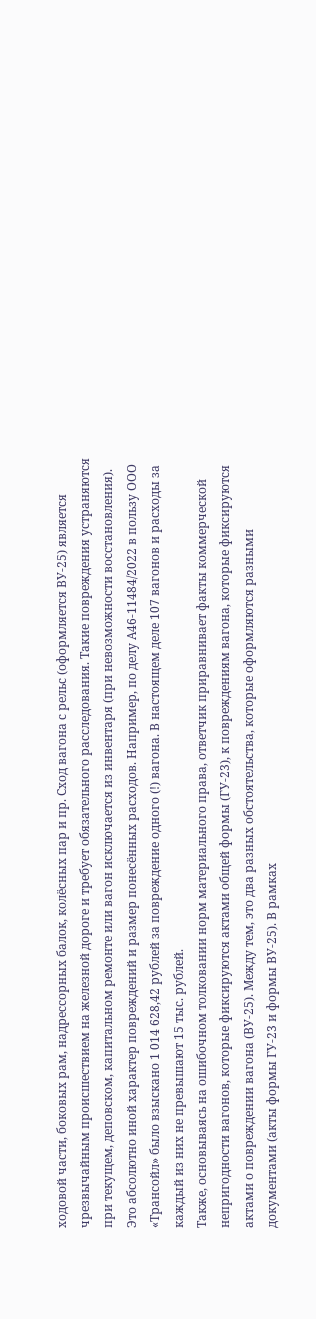ходовой части, боковых рам, надрессорных балок, колёсных пар и пр. Сход вагона с рельс (оформляется ВУ-25) является чрезвычайным происшествием на железной дороге и требует обязательного расследования. Такие повреждения устраняются при текущем, деповском, капитальном ремонте или вагон исключается из инвентаря (при невозможности восстановления). Это абсолютно иной характер повреждений и размер понесённых расходов. Например, по делу А46-11484/2022 в пользу ООО «Трансойл» было взыскано 1 014 628,42 рублей за повреждение одного (!) вагона. В настоящем деле 107 вагонов и расходы за каждый из них не превышают 15 тыс. рублей.
Также, основываясь на ошибочном толковании норм материального права, ответчик приравнивает факты коммерческой непригодности вагонов, которые фиксируются актами общей формы (ГУ-23), к повреждениям вагона, которые фиксируются актами о повреждении вагона (ВУ-25). Между тем, это два разных обстоятельства, которые оформляются разными документами (акты формы ГУ-23 и формы ВУ-25). В рамках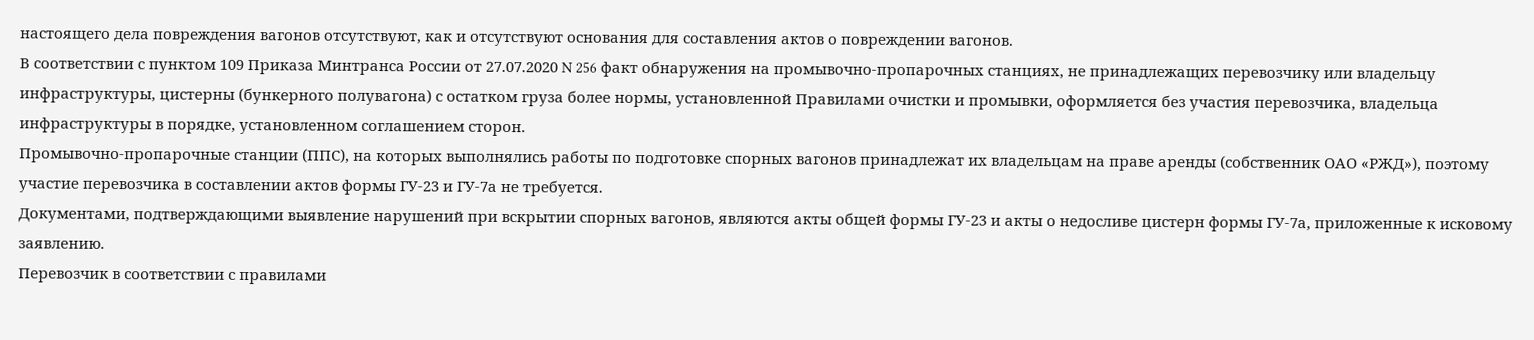настоящего дела повреждения вагонов отсутствуют, как и отсутствуют основания для составления актов о повреждении вагонов.
В соответствии с пунктом 109 Приказа Минтранса России от 27.07.2020 N 256 факт обнаружения на промывочно-пропарочных станциях, не принадлежащих перевозчику или владельцу инфраструктуры, цистерны (бункерного полувагона) с остатком груза более нормы, установленной Правилами очистки и промывки, оформляется без участия перевозчика, владельца инфраструктуры в порядке, установленном соглашением сторон.
Промывочно-пропарочные станции (ППС), на которых выполнялись работы по подготовке спорных вагонов принадлежат их владельцам на праве аренды (собственник ОАО «РЖД»), поэтому участие перевозчика в составлении актов формы ГУ-23 и ГУ-7а не требуется.
Документами, подтверждающими выявление нарушений при вскрытии спорных вагонов, являются акты общей формы ГУ-23 и акты о недосливе цистерн формы ГУ-7а, приложенные к исковому заявлению.
Перевозчик в соответствии с правилами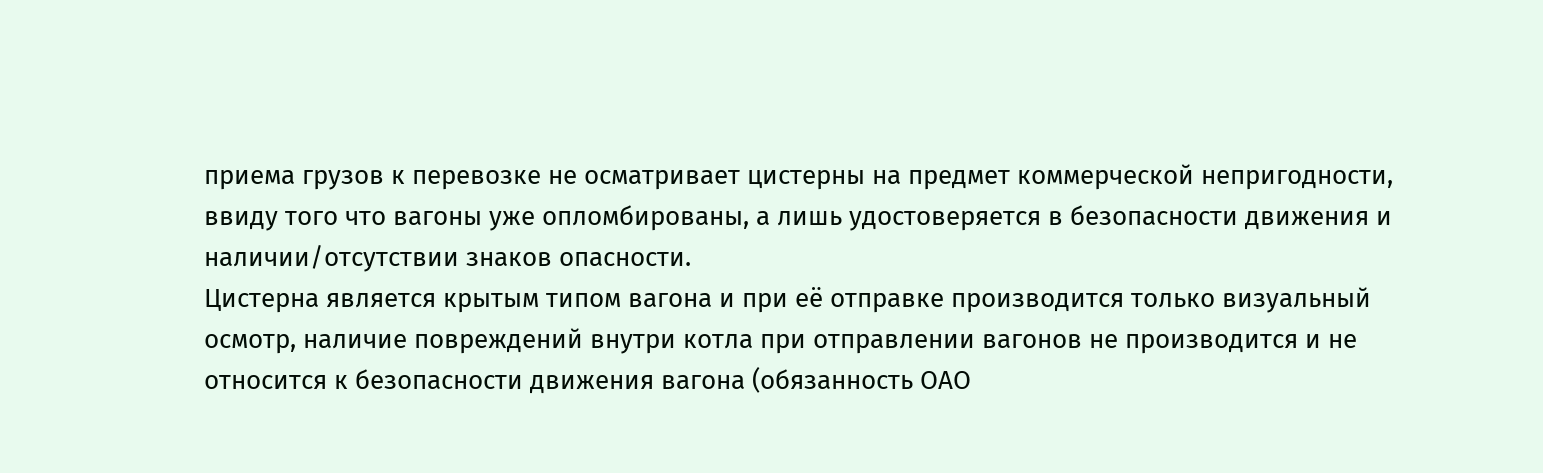приема грузов к перевозке не осматривает цистерны на предмет коммерческой непригодности, ввиду того что вагоны уже опломбированы, а лишь удостоверяется в безопасности движения и наличии/отсутствии знаков опасности.
Цистерна является крытым типом вагона и при её отправке производится только визуальный осмотр, наличие повреждений внутри котла при отправлении вагонов не производится и не относится к безопасности движения вагона (обязанность ОАО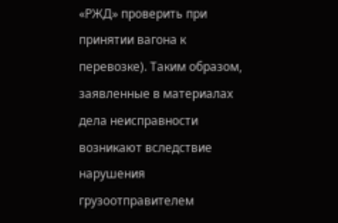«РЖД» проверить при принятии вагона к перевозке). Таким образом, заявленные в материалах дела неисправности возникают вследствие нарушения грузоотправителем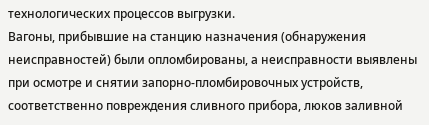технологических процессов выгрузки.
Вагоны, прибывшие на станцию назначения (обнаружения неисправностей) были опломбированы, а неисправности выявлены при осмотре и снятии запорно-пломбировочных устройств, соответственно повреждения сливного прибора, люков заливной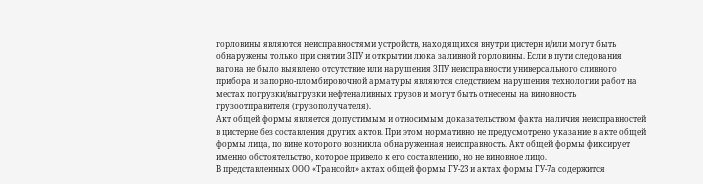горловины являются неисправностями устройств, находящихся внутри цистерн и/или могут быть обнаружены только при снятии ЗПУ и открытии люка заливной горловины. Если в пути следования вагона не было выявлено отсутствие или нарушения ЗПУ неисправности универсального сливного прибора и запорно-пломбировочной арматуры являются следствием нарушения технологии работ на местах погрузки/выгрузки нефтеналивных грузов и могут быть отнесены на виновность грузоотправителя (грузополучателя).
Акт общей формы является допустимым и относимым доказательством факта наличия неисправностей в цистерне без составления других актов. При этом нормативно не предусмотрено указание в акте общей формы лица, по вине которого возникла обнаруженная неисправность. Акт общей формы фиксирует именно обстоятельство, которое привело к его составлению, но не виновное лицо.
В представленных ООО «Трансойл» актах общей формы ГУ-23 и актах формы ГУ-7а содержится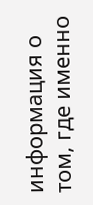информация о том, где именно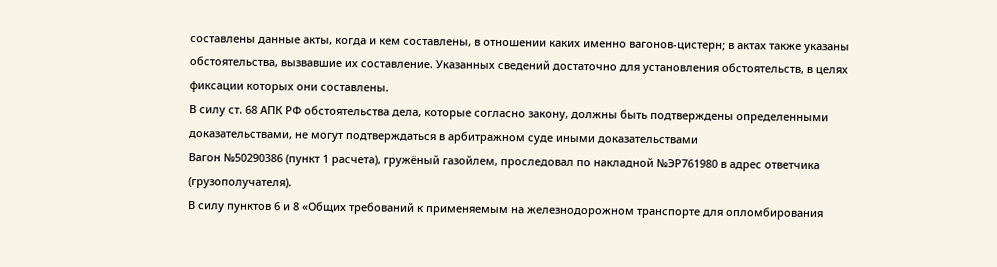составлены данные акты, когда и кем составлены, в отношении каких именно вагонов-цистерн; в актах также указаны обстоятельства, вызвавшие их составление. Указанных сведений достаточно для установления обстоятельств, в целях фиксации которых они составлены.
В силу ст. 68 АПК РФ обстоятельства дела, которые согласно закону, должны быть подтверждены определенными доказательствами, не могут подтверждаться в арбитражном суде иными доказательствами
Вагон №50290386 (пункт 1 расчета), гружёный газойлем, проследовал по накладной №ЭР761980 в адрес ответчика (грузополучателя).
В силу пунктов 6 и 8 «Общих требований к применяемым на железнодорожном транспорте для опломбирования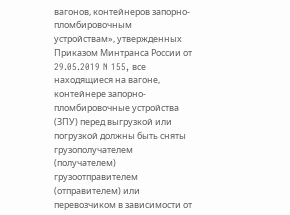вагонов, контейнеров запорно-пломбировочным устройствам», утвержденных Приказом Минтранса России от 29.05.2019 N 155, все находящиеся на вагоне, контейнере запорно-пломбировочные устройства (ЗПУ) перед выгрузкой или погрузкой должны быть сняты грузополучателем (получателем) грузоотправителем (отправителем) или перевозчиком в зависимости от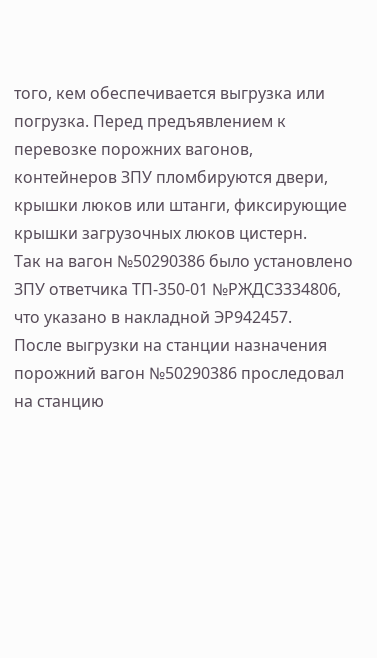того, кем обеспечивается выгрузка или погрузка. Перед предъявлением к перевозке порожних вагонов, контейнеров ЗПУ пломбируются двери, крышки люков или штанги, фиксирующие крышки загрузочных люков цистерн.
Так на вагон №50290386 было установлено ЗПУ ответчика ТП-350-01 №РЖДС3334806, что указано в накладной ЭР942457.
После выгрузки на станции назначения порожний вагон №50290386 проследовал на станцию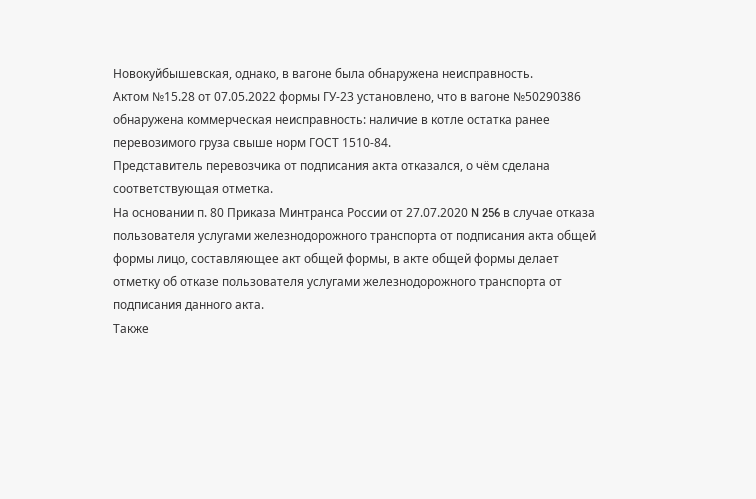Новокуйбышевская, однако, в вагоне была обнаружена неисправность.
Актом №15.28 от 07.05.2022 формы ГУ-23 установлено, что в вагоне №50290386 обнаружена коммерческая неисправность: наличие в котле остатка ранее перевозимого груза свыше норм ГОСТ 1510-84.
Представитель перевозчика от подписания акта отказался, о чём сделана соответствующая отметка.
На основании п. 80 Приказа Минтранса России от 27.07.2020 N 256 в случае отказа пользователя услугами железнодорожного транспорта от подписания акта общей формы лицо, составляющее акт общей формы, в акте общей формы делает отметку об отказе пользователя услугами железнодорожного транспорта от подписания данного акта.
Также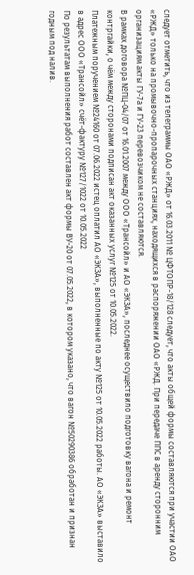следует отметить, что из телеграммы ОАО «РЖД» от 16.03.2011 № ЦФТОПР-18/128 следует, что акты общей формы составляются при участии ОАО «РЖД» только на промывочно-пропарочных станциях, находящихся в распоряжении ОАО «РЖД. При передаче ППС в аренду сторонним организациям акты ГУ-7а и ГУ-23 перевозчиком не составляются.
В рамках договора №ПЦ-04/07 от 16.01.2007 между ООО «Трансойл» и АО «ЭКЗА», последнее осуществило подготовку вагона и ремонт контргайки, о чём между сторонами подписан акт оказанных услуг №125 от 10.05.2022.
Платежным поручением №24160 от 07.06.2022 истец оплатил АО «ЭКЗА», выполненные по акту №125 от 10.05.2022 работы. АО «ЭКЗА» выставило в адрес ООО «Трансойл» счёт-фактуру №127/1022 от 10.05.2022
По результатам выполнения работ составлен акт формы ВУ-20 от 07.05.2022, в котором указано, что вагон №50290386 обработан и признан годным под налив.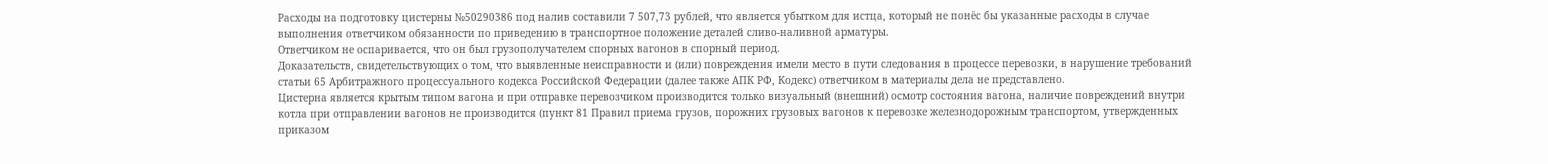Расходы на подготовку цистерны №50290386 под налив составили 7 507,73 рублей, что является убытком для истца, который не понёс бы указанные расходы в случае выполнения ответчиком обязанности по приведению в транспортное положение деталей сливо-наливной арматуры.
Ответчиком не оспаривается, что он был грузополучателем спорных вагонов в спорный период.
Доказательств, свидетельствующих о том, что выявленные неисправности и (или) повреждения имели место в пути следования в процессе перевозки, в нарушение требований статьи 65 Арбитражного процессуального кодекса Российской Федерации (далее также АПК РФ, Кодекс) ответчиком в материалы дела не представлено.
Цистерна является крытым типом вагона и при отправке перевозчиком производится только визуальный (внешний) осмотр состояния вагона, наличие повреждений внутри котла при отправлении вагонов не производится (пункт 81 Правил приема грузов, порожних грузовых вагонов к перевозке железнодорожным транспортом, утвержденных приказом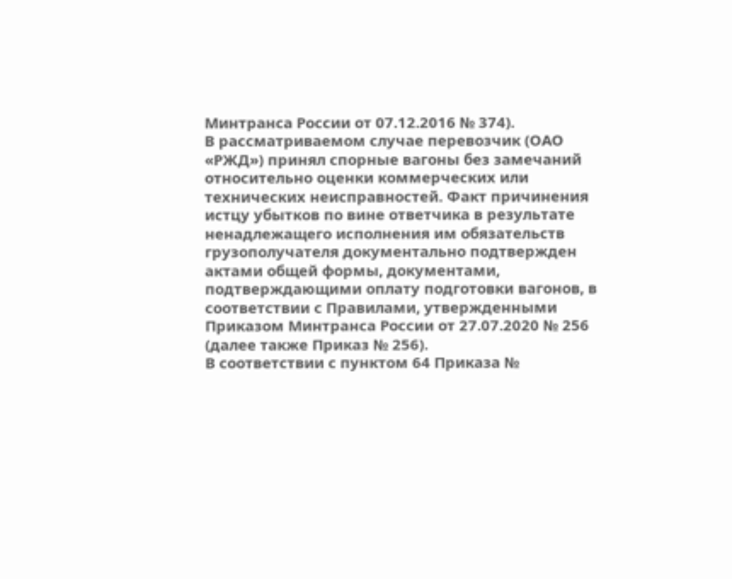Минтранса России от 07.12.2016 № 374).
В рассматриваемом случае перевозчик (ОАО «РЖД») принял спорные вагоны без замечаний относительно оценки коммерческих или технических неисправностей. Факт причинения истцу убытков по вине ответчика в результате ненадлежащего исполнения им обязательств грузополучателя документально подтвержден актами общей формы, документами, подтверждающими оплату подготовки вагонов, в соответствии с Правилами, утвержденными Приказом Минтранса России от 27.07.2020 № 256 (далее также Приказ № 256).
В соответствии с пунктом 64 Приказа №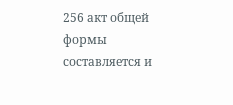256 акт общей формы составляется и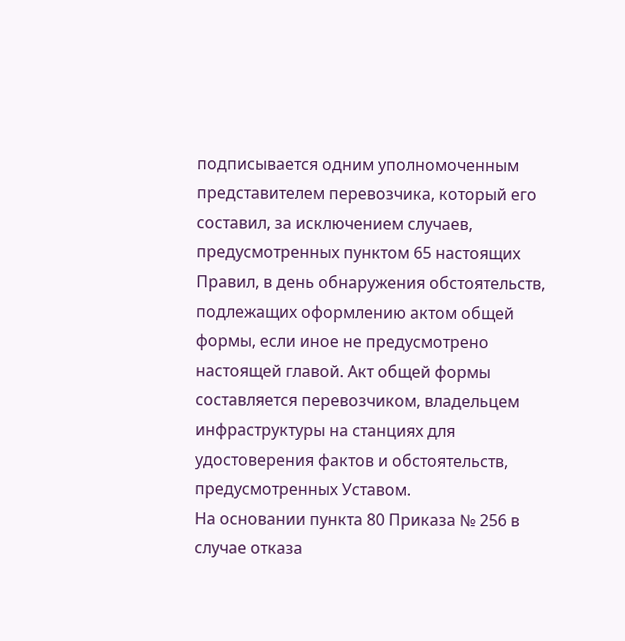подписывается одним уполномоченным представителем перевозчика, который его составил, за исключением случаев, предусмотренных пунктом 65 настоящих Правил, в день обнаружения обстоятельств, подлежащих оформлению актом общей формы, если иное не предусмотрено настоящей главой. Акт общей формы составляется перевозчиком, владельцем инфраструктуры на станциях для удостоверения фактов и обстоятельств, предусмотренных Уставом.
На основании пункта 80 Приказа № 256 в случае отказа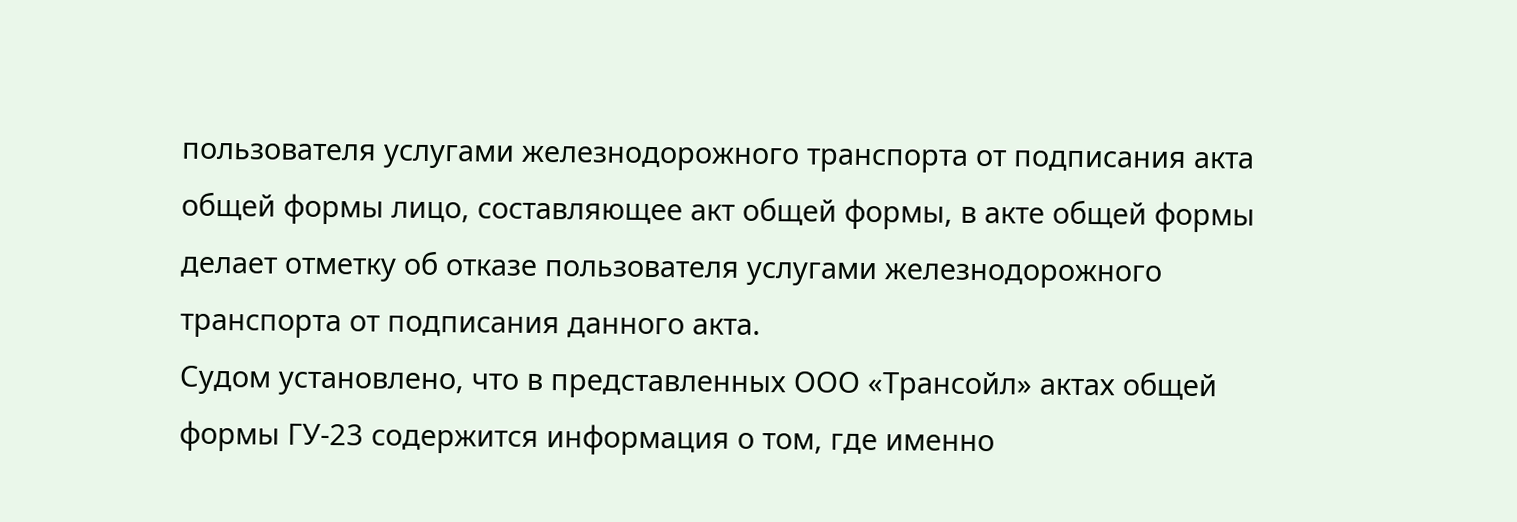пользователя услугами железнодорожного транспорта от подписания акта общей формы лицо, составляющее акт общей формы, в акте общей формы делает отметку об отказе пользователя услугами железнодорожного транспорта от подписания данного акта.
Судом установлено, что в представленных ООО «Трансойл» актах общей формы ГУ-23 содержится информация о том, где именно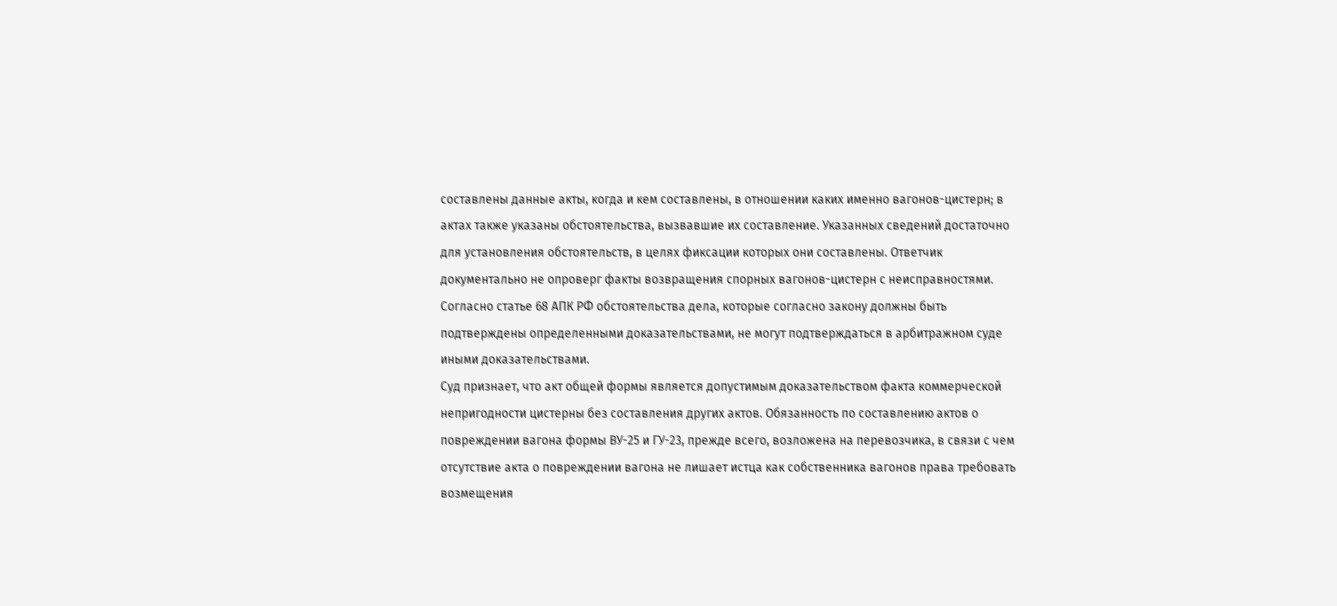составлены данные акты, когда и кем составлены, в отношении каких именно вагонов-цистерн; в актах также указаны обстоятельства, вызвавшие их составление. Указанных сведений достаточно для установления обстоятельств, в целях фиксации которых они составлены. Ответчик документально не опроверг факты возвращения спорных вагонов-цистерн с неисправностями.
Согласно статье 68 АПК РФ обстоятельства дела, которые согласно закону должны быть подтверждены определенными доказательствами, не могут подтверждаться в арбитражном суде иными доказательствами.
Суд признает, что акт общей формы является допустимым доказательством факта коммерческой непригодности цистерны без составления других актов. Обязанность по составлению актов о повреждении вагона формы ВУ-25 и ГУ-23, прежде всего, возложена на перевозчика, в связи с чем отсутствие акта о повреждении вагона не лишает истца как собственника вагонов права требовать возмещения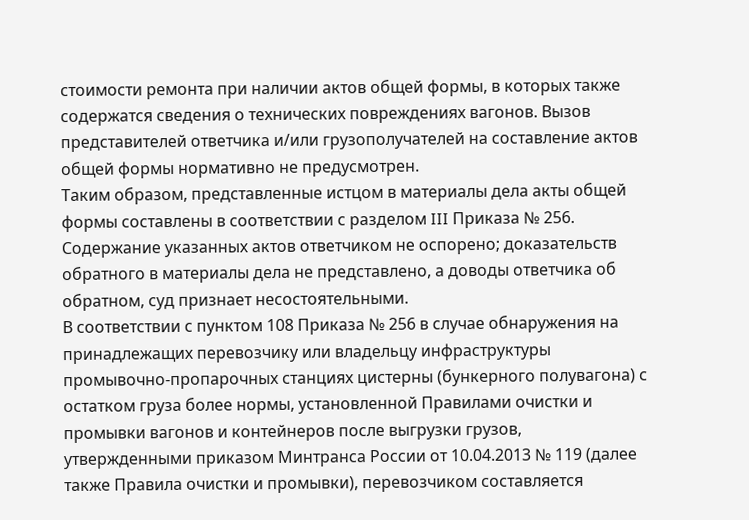стоимости ремонта при наличии актов общей формы, в которых также содержатся сведения о технических повреждениях вагонов. Вызов представителей ответчика и/или грузополучателей на составление актов общей формы нормативно не предусмотрен.
Таким образом, представленные истцом в материалы дела акты общей формы составлены в соответствии с разделом III Приказа № 256. Содержание указанных актов ответчиком не оспорено; доказательств обратного в материалы дела не представлено, а доводы ответчика об обратном, суд признает несостоятельными.
В соответствии с пунктом 108 Приказа № 256 в случае обнаружения на принадлежащих перевозчику или владельцу инфраструктуры промывочно-пропарочных станциях цистерны (бункерного полувагона) с остатком груза более нормы, установленной Правилами очистки и промывки вагонов и контейнеров после выгрузки грузов, утвержденными приказом Минтранса России от 10.04.2013 № 119 (далее также Правила очистки и промывки), перевозчиком составляется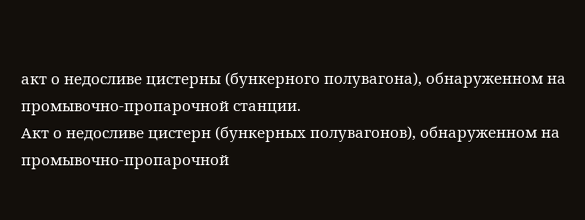акт о недосливе цистерны (бункерного полувагона), обнаруженном на промывочно-пропарочной станции.
Акт о недосливе цистерн (бункерных полувагонов), обнаруженном на промывочно-пропарочной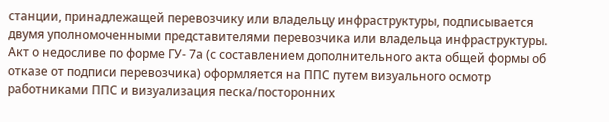станции, принадлежащей перевозчику или владельцу инфраструктуры, подписывается двумя уполномоченными представителями перевозчика или владельца инфраструктуры.
Акт о недосливе по форме ГУ- 7а (с составлением дополнительного акта общей формы об отказе от подписи перевозчика) оформляется на ППС путем визуального осмотр работниками ППС и визуализация песка/посторонних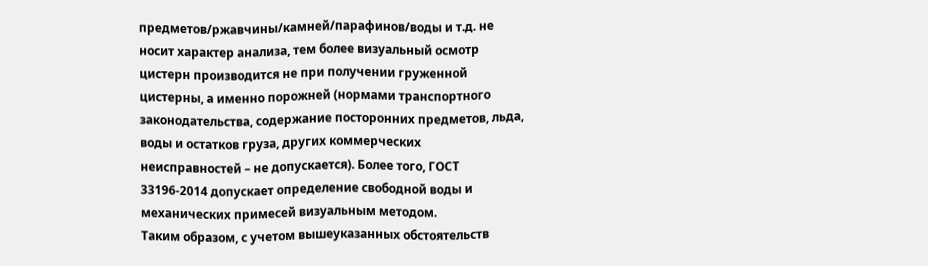предметов/ржавчины/камней/парафинов/воды и т.д. не носит характер анализа, тем более визуальный осмотр цистерн производится не при получении груженной цистерны, а именно порожней (нормами транспортного законодательства, содержание посторонних предметов, льда, воды и остатков груза, других коммерческих неисправностей – не допускается). Более того, ГОСТ 33196-2014 допускает определение свободной воды и механических примесей визуальным методом.
Таким образом, с учетом вышеуказанных обстоятельств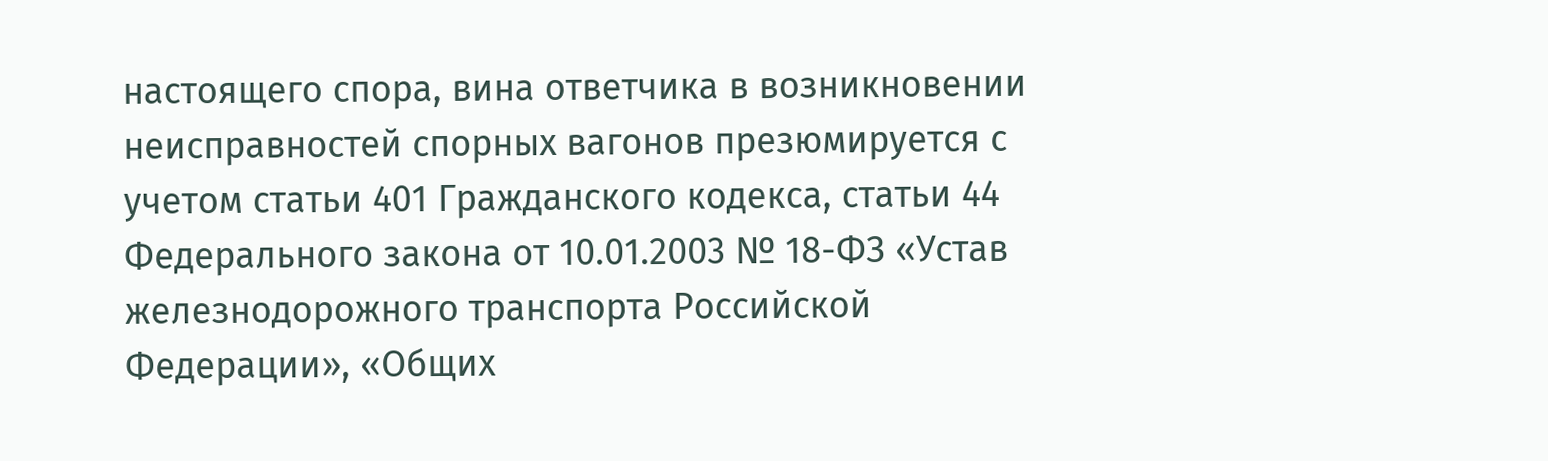настоящего спора, вина ответчика в возникновении неисправностей спорных вагонов презюмируется с учетом статьи 401 Гражданского кодекса, статьи 44 Федерального закона от 10.01.2003 № 18-ФЗ «Устав железнодорожного транспорта Российской Федерации», «Общих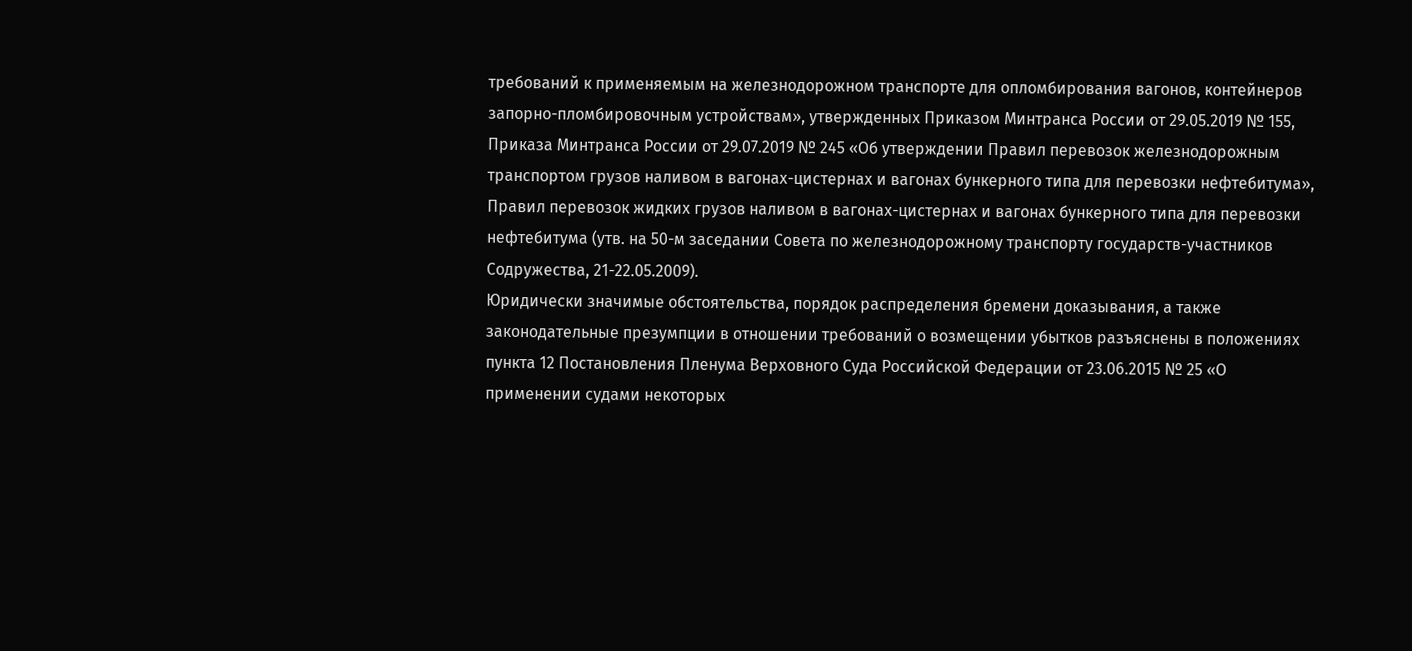требований к применяемым на железнодорожном транспорте для опломбирования вагонов, контейнеров запорно-пломбировочным устройствам», утвержденных Приказом Минтранса России от 29.05.2019 № 155, Приказа Минтранса России от 29.07.2019 № 245 «Об утверждении Правил перевозок железнодорожным транспортом грузов наливом в вагонах-цистернах и вагонах бункерного типа для перевозки нефтебитума», Правил перевозок жидких грузов наливом в вагонах-цистернах и вагонах бункерного типа для перевозки нефтебитума (утв. на 50-м заседании Совета по железнодорожному транспорту государств-участников Содружества, 21-22.05.2009).
Юридически значимые обстоятельства, порядок распределения бремени доказывания, а также законодательные презумпции в отношении требований о возмещении убытков разъяснены в положениях пункта 12 Постановления Пленума Верховного Суда Российской Федерации от 23.06.2015 № 25 «О применении судами некоторых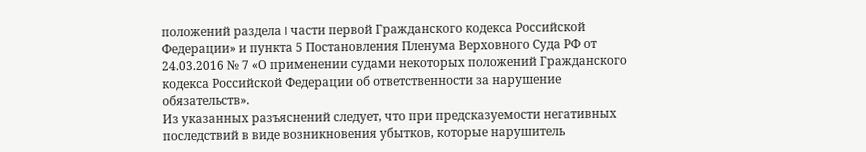положений раздела I части первой Гражданского кодекса Российской Федерации» и пункта 5 Постановления Пленума Верховного Суда РФ от 24.03.2016 № 7 «О применении судами некоторых положений Гражданского кодекса Российской Федерации об ответственности за нарушение обязательств».
Из указанных разъяснений следует, что при предсказуемости негативных последствий в виде возникновения убытков, которые нарушитель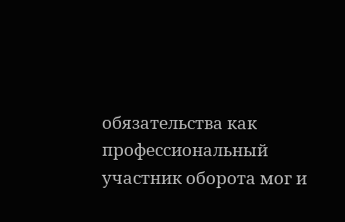обязательства как профессиональный участник оборота мог и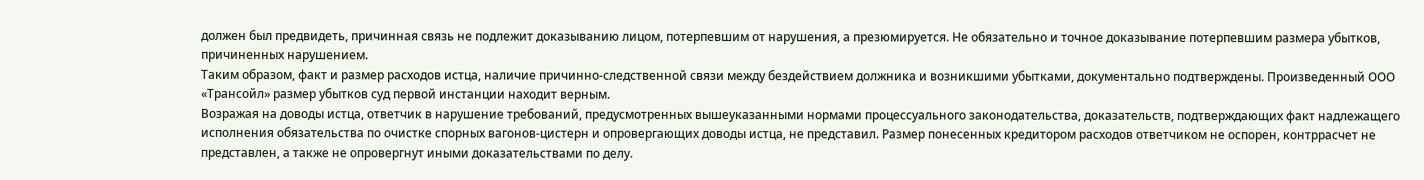должен был предвидеть, причинная связь не подлежит доказыванию лицом, потерпевшим от нарушения, а презюмируется. Не обязательно и точное доказывание потерпевшим размера убытков, причиненных нарушением.
Таким образом, факт и размер расходов истца, наличие причинно-следственной связи между бездействием должника и возникшими убытками, документально подтверждены. Произведенный ООО «Трансойл» размер убытков суд первой инстанции находит верным.
Возражая на доводы истца, ответчик в нарушение требований, предусмотренных вышеуказанными нормами процессуального законодательства, доказательств, подтверждающих факт надлежащего исполнения обязательства по очистке спорных вагонов-цистерн и опровергающих доводы истца, не представил. Размер понесенных кредитором расходов ответчиком не оспорен, контррасчет не представлен, а также не опровергнут иными доказательствами по делу.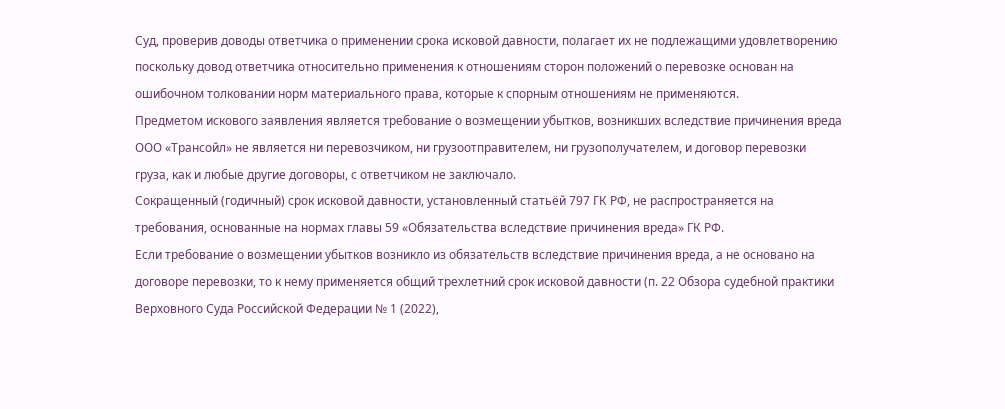Суд, проверив доводы ответчика о применении срока исковой давности, полагает их не подлежащими удовлетворению поскольку довод ответчика относительно применения к отношениям сторон положений о перевозке основан на ошибочном толковании норм материального права, которые к спорным отношениям не применяются.
Предметом искового заявления является требование о возмещении убытков, возникших вследствие причинения вреда
ООО «Трансойл» не является ни перевозчиком, ни грузоотправителем, ни грузополучателем, и договор перевозки груза, как и любые другие договоры, с ответчиком не заключало.
Сокращенный (годичный) срок исковой давности, установленный статьёй 797 ГК РФ, не распространяется на требования, основанные на нормах главы 59 «Обязательства вследствие причинения вреда» ГК РФ.
Если требование о возмещении убытков возникло из обязательств вследствие причинения вреда, а не основано на договоре перевозки, то к нему применяется общий трехлетний срок исковой давности (п. 22 Обзора судебной практики Верховного Суда Российской Федерации № 1 (2022),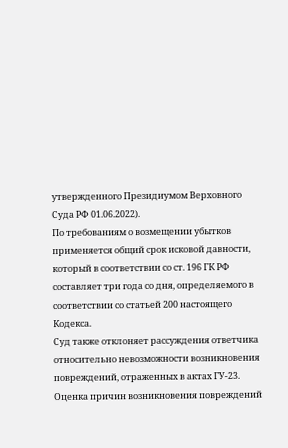утвержденного Президиумом Верховного Суда РФ 01.06.2022).
По требованиям о возмещении убытков применяется общий срок исковой давности, который в соответствии со ст. 196 ГК РФ составляет три года со дня, определяемого в соответствии со статьей 200 настоящего Кодекса.
Суд также отклоняет рассуждения ответчика относительно невозможности возникновения повреждений, отраженных в актах ГУ-23. Оценка причин возникновения повреждений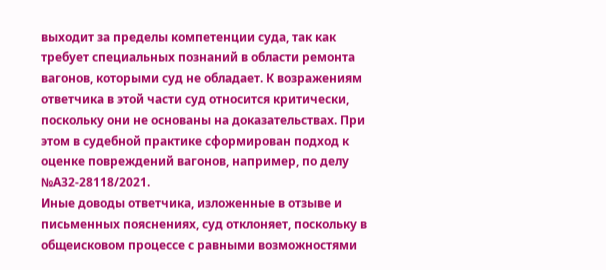выходит за пределы компетенции суда, так как требует специальных познаний в области ремонта вагонов, которыми суд не обладает. К возражениям ответчика в этой части суд относится критически, поскольку они не основаны на доказательствах. При этом в судебной практике сформирован подход к оценке повреждений вагонов, например, по делу №А32-28118/2021.
Иные доводы ответчика, изложенные в отзыве и письменных пояснениях, суд отклоняет, поскольку в общеисковом процессе с равными возможностями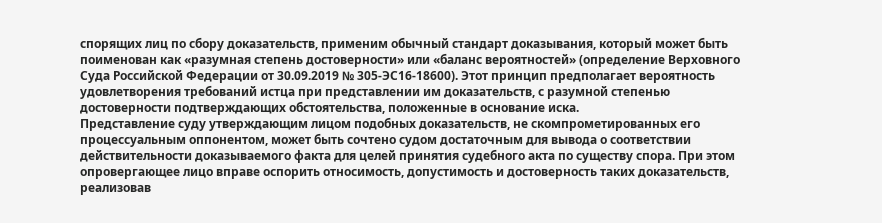спорящих лиц по сбору доказательств, применим обычный стандарт доказывания, который может быть поименован как «разумная степень достоверности» или «баланс вероятностей» (определение Верховного Суда Российской Федерации от 30.09.2019 № 305-ЭС16-18600). Этот принцип предполагает вероятность удовлетворения требований истца при представлении им доказательств, с разумной степенью достоверности подтверждающих обстоятельства, положенные в основание иска.
Представление суду утверждающим лицом подобных доказательств, не скомпрометированных его процессуальным оппонентом, может быть сочтено судом достаточным для вывода о соответствии действительности доказываемого факта для целей принятия судебного акта по существу спора. При этом опровергающее лицо вправе оспорить относимость, допустимость и достоверность таких доказательств, реализовав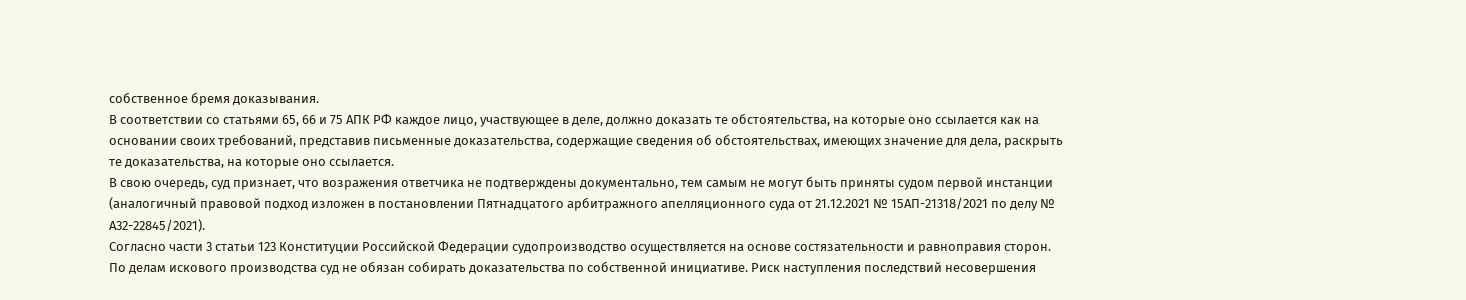собственное бремя доказывания.
В соответствии со статьями 65, 66 и 75 АПК РФ каждое лицо, участвующее в деле, должно доказать те обстоятельства, на которые оно ссылается как на основании своих требований, представив письменные доказательства, содержащие сведения об обстоятельствах, имеющих значение для дела, раскрыть те доказательства, на которые оно ссылается.
В свою очередь, суд признает, что возражения ответчика не подтверждены документально, тем самым не могут быть приняты судом первой инстанции (аналогичный правовой подход изложен в постановлении Пятнадцатого арбитражного апелляционного суда от 21.12.2021 № 15АП-21318/2021 по делу № А32-22845/2021).
Согласно части 3 статьи 123 Конституции Российской Федерации судопроизводство осуществляется на основе состязательности и равноправия сторон.
По делам искового производства суд не обязан собирать доказательства по собственной инициативе. Риск наступления последствий несовершения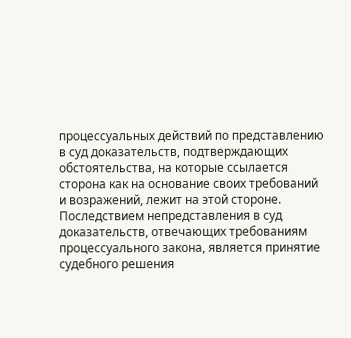процессуальных действий по представлению в суд доказательств, подтверждающих обстоятельства, на которые ссылается сторона как на основание своих требований и возражений, лежит на этой стороне. Последствием непредставления в суд доказательств, отвечающих требованиям процессуального закона, является принятие судебного решения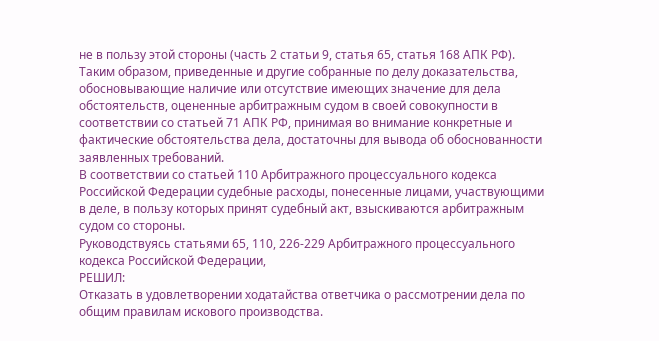не в пользу этой стороны (часть 2 статьи 9, статья 65, статья 168 АПК РФ).
Таким образом, приведенные и другие собранные по делу доказательства, обосновывающие наличие или отсутствие имеющих значение для дела обстоятельств, оцененные арбитражным судом в своей совокупности в соответствии со статьей 71 АПК РФ, принимая во внимание конкретные и фактические обстоятельства дела, достаточны для вывода об обоснованности заявленных требований.
В соответствии со статьей 110 Арбитражного процессуального кодекса Российской Федерации судебные расходы, понесенные лицами, участвующими в деле, в пользу которых принят судебный акт, взыскиваются арбитражным судом со стороны.
Руководствуясь статьями 65, 110, 226-229 Арбитражного процессуального кодекса Российской Федерации,
РЕШИЛ:
Отказать в удовлетворении ходатайства ответчика о рассмотрении дела по общим правилам искового производства.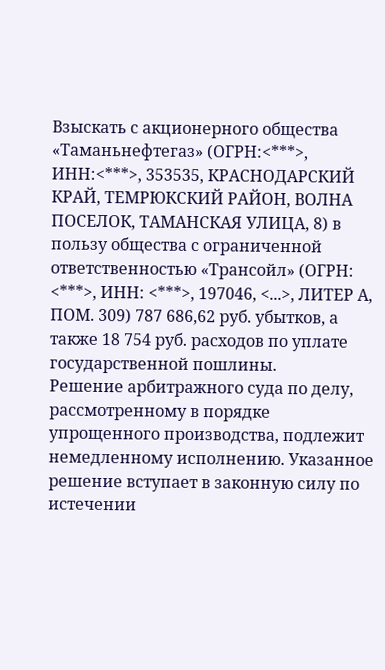Взыскать с акционерного общества «Таманьнефтегаз» (ОГРН:<***>, ИНН:<***>, 353535, КРАСНОДАРСКИЙ КРАЙ, ТЕМРЮКСКИЙ РАЙОН, ВОЛНА ПОСЕЛОК, ТАМАНСКАЯ УЛИЦА, 8) в пользу общества с ограниченной ответственностью «Трансойл» (ОГРН: <***>, ИНН: <***>, 197046, <...>, ЛИТЕР А, ПОМ. 309) 787 686,62 руб. убытков, а также 18 754 руб. расходов по уплате государственной пошлины.
Решение арбитражного суда по делу, рассмотренному в порядке упрощенного производства, подлежит немедленному исполнению. Указанное решение вступает в законную силу по истечении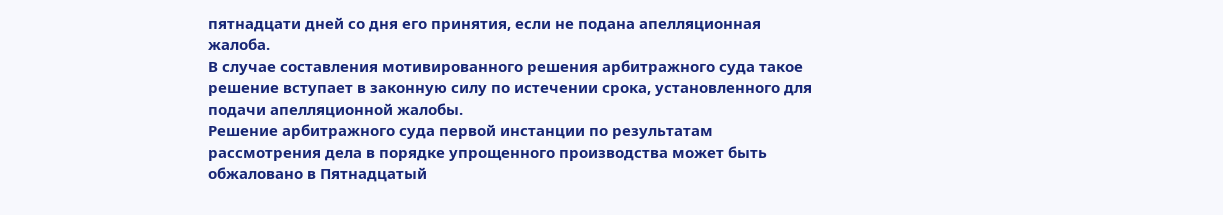пятнадцати дней со дня его принятия, если не подана апелляционная жалоба.
В случае составления мотивированного решения арбитражного суда такое решение вступает в законную силу по истечении срока, установленного для подачи апелляционной жалобы.
Решение арбитражного суда первой инстанции по результатам рассмотрения дела в порядке упрощенного производства может быть обжаловано в Пятнадцатый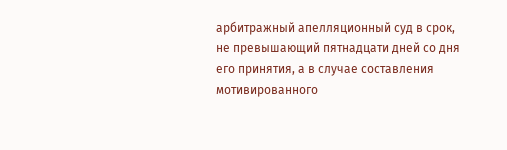арбитражный апелляционный суд в срок, не превышающий пятнадцати дней со дня его принятия, а в случае составления мотивированного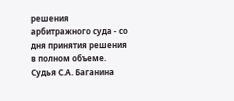решения арбитражного суда - со дня принятия решения в полном объеме.
Судья С.А. Баганина